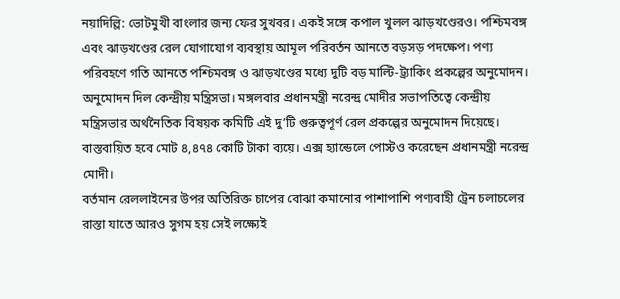নয়াদিল্লি: ভোটমুখী বাংলার জন্য ফের সুখবর। একই সঙ্গে কপাল খুলল ঝাড়খণ্ডেরও। পশ্চিমবঙ্গ এবং ঝাড়খণ্ডের রেল যোগাযোগ ব্যবস্থায় আমূল পরিবর্তন আনতে বড়সড় পদক্ষেপ। পণ্য পরিবহণে গতি আনতে পশ্চিমবঙ্গ ও ঝাড়খণ্ডের মধ্যে দুটি বড় মাল্টি-ট্র্যাকিং প্রকল্পের অনুমোদন। অনুমোদন দিল কেন্দ্রীয় মন্ত্রিসভা। মঙ্গলবার প্রধানমন্ত্রী নরেন্দ্র মোদীর সভাপতিত্বে কেন্দ্রীয় মন্ত্রিসভার অর্থনৈতিক বিষয়ক কমিটি এই দু’টি গুরুত্বপূর্ণ রেল প্রকল্পের অনুমোদন দিয়েছে। বাস্তবায়িত হবে মোট ৪,৪৭৪ কোটি টাকা ব্যয়ে। এক্স হ্যান্ডেলে পোস্টও করেছেন প্রধানমন্ত্রী নরেন্দ্র মোদী।
বর্তমান রেললাইনের উপর অতিরিক্ত চাপের বোঝা কমানোর পাশাপাশি পণ্যবাহী ট্রেন চলাচলের রাস্তা যাতে আরও সুগম হয় সেই লক্ষ্যেই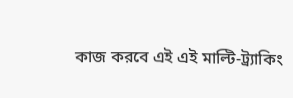কাজ করবে এই এই মাল্টি-ট্র্যাকিং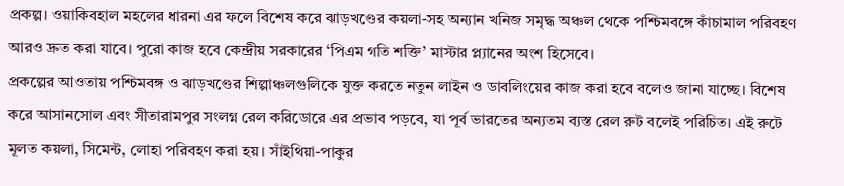প্রকল্প। ওয়াকিবহাল মহলের ধারনা এর ফলে বিশেষ করে ঝাড়খণ্ডের কয়লা-সহ অন্যান খনিজ সমৃদ্ধ অঞ্চল থেকে পশ্চিমবঙ্গে কাঁচামাল পরিবহণ আরও দ্রুত করা যাবে। পুরো কাজ হবে কেন্দ্রীয় সরকারের ‘পিএম গতি শক্তি’ মাস্টার প্ল্যানের অংশ হিসেবে।
প্রকল্পের আওতায় পশ্চিমবঙ্গ ও ঝাড়খণ্ডের শিল্পাঞ্চলগুলিকে যুক্ত করতে নতুন লাইন ও ডাবলিংয়ের কাজ করা হবে বলেও জানা যাচ্ছে। বিশেষ করে আসানসোল এবং সীতারামপুর সংলগ্ন রেল করিডোরে এর প্রভাব পড়বে, যা পূর্ব ভারতের অন্যতম ব্যস্ত রেল রুট বলেই পরিচিত। এই রুটে মূলত কয়লা, সিমেন্ট, লোহা পরিবহণ করা হয়। সাঁইথিয়া-পাকুর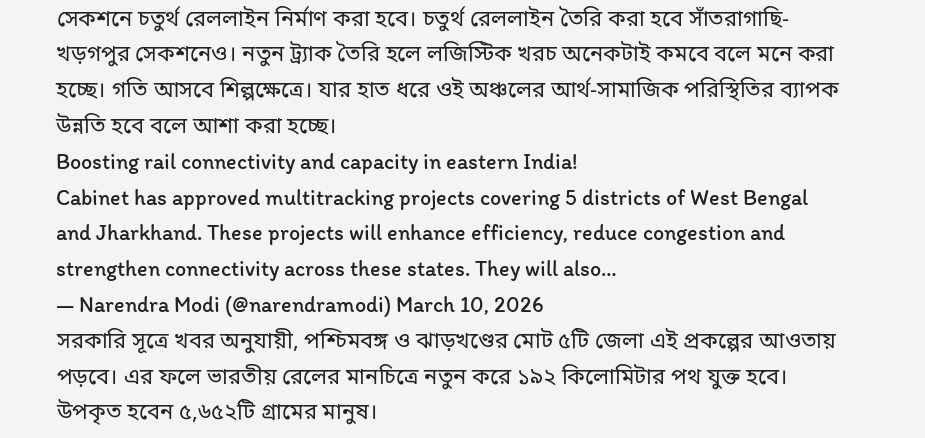সেকশনে চতুর্থ রেললাইন নির্মাণ করা হবে। চতুর্থ রেললাইন তৈরি করা হবে সাঁতরাগাছি-খড়গপুর সেকশনেও। নতুন ট্র্যাক তৈরি হলে লজিস্টিক খরচ অনেকটাই কমবে বলে মনে করা হচ্ছে। গতি আসবে শিল্পক্ষেত্রে। যার হাত ধরে ওই অঞ্চলের আর্থ-সামাজিক পরিস্থিতির ব্যাপক উন্নতি হবে বলে আশা করা হচ্ছে।
Boosting rail connectivity and capacity in eastern India!
Cabinet has approved multitracking projects covering 5 districts of West Bengal and Jharkhand. These projects will enhance efficiency, reduce congestion and strengthen connectivity across these states. They will also…
— Narendra Modi (@narendramodi) March 10, 2026
সরকারি সূত্রে খবর অনুযায়ী, পশ্চিমবঙ্গ ও ঝাড়খণ্ডের মোট ৫টি জেলা এই প্রকল্পের আওতায় পড়বে। এর ফলে ভারতীয় রেলের মানচিত্রে নতুন করে ১৯২ কিলোমিটার পথ যুক্ত হবে। উপকৃত হবেন ৫,৬৫২টি গ্রামের মানুষ।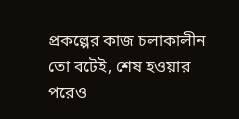প্রকল্পের কাজ চলাকালীন তো বটেই, শেষ হওয়ার পরেও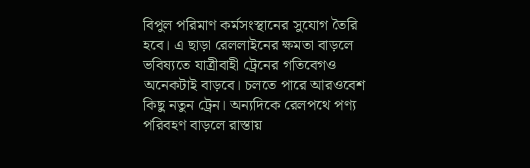বিপুল পরিমাণ কর্মসংস্থানের সুযোগ তৈরি হবে। এ ছাড়া রেললাইনের ক্ষমতা বাড়লে ভবিষ্যতে যাত্রীবাহী ট্রেনের গতিবেগও অনেকটাই বাড়বে। চলতে পারে আরওবেশ কিছু নতুন ট্রেন। অন্যদিকে রেলপথে পণ্য পরিবহণ বাড়লে রাস্তায়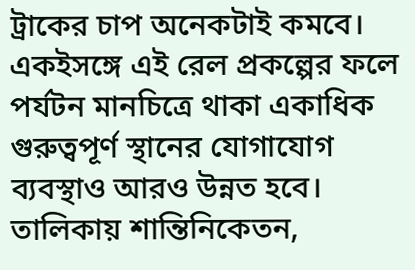ট্রাকের চাপ অনেকটাই কমবে। একইসঙ্গে এই রেল প্রকল্পের ফলে পর্যটন মানচিত্রে থাকা একাধিক গুরুত্বপূর্ণ স্থানের যোগাযোগ ব্যবস্থাও আরও উন্নত হবে। তালিকায় শান্তিনিকেতন,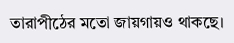তারাপীঠের মতো জায়গায়ও থাকছে।